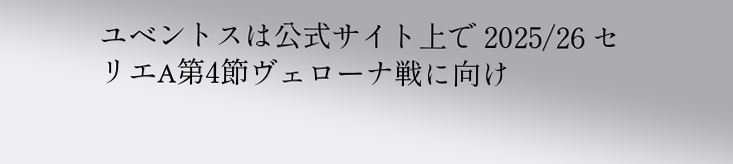ユベントスは公式サイト上で 2025/26 セリエA第4節ヴェローナ戦に向け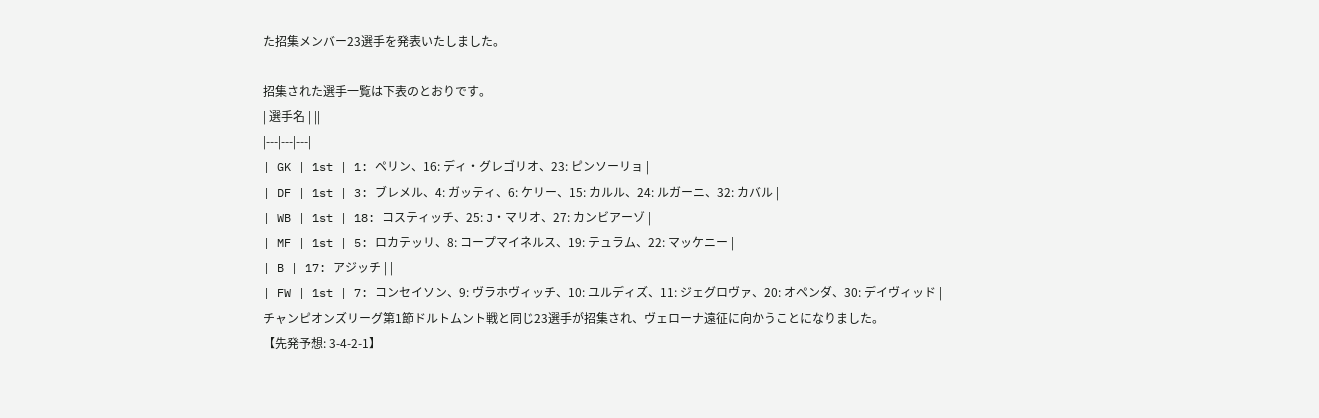た招集メンバー23選手を発表いたしました。

招集された選手一覧は下表のとおりです。
| 選手名 | ||
|---|---|---|
| GK | 1st | 1: ペリン、16: ディ・グレゴリオ、23: ピンソーリョ |
| DF | 1st | 3: ブレメル、4: ガッティ、6: ケリー、15: カルル、24: ルガーニ、32: カバル |
| WB | 1st | 18: コスティッチ、25: J・マリオ、27: カンビアーゾ |
| MF | 1st | 5: ロカテッリ、8: コープマイネルス、19: テュラム、22: マッケニー |
| B | 17: アジッチ | |
| FW | 1st | 7: コンセイソン、9: ヴラホヴィッチ、10: ユルディズ、11: ジェグロヴァ、20: オペンダ、30: デイヴィッド |
チャンピオンズリーグ第1節ドルトムント戦と同じ23選手が招集され、ヴェローナ遠征に向かうことになりました。
【先発予想: 3-4-2-1】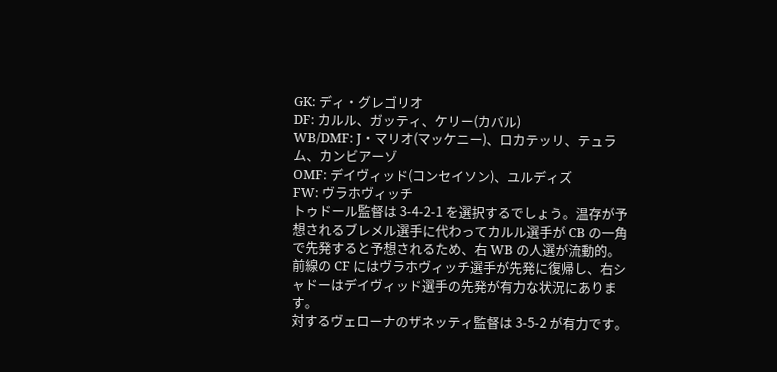GK: ディ・グレゴリオ
DF: カルル、ガッティ、ケリー(カバル)
WB/DMF: J・マリオ(マッケニー)、ロカテッリ、テュラム、カンビアーゾ
OMF: デイヴィッド(コンセイソン)、ユルディズ
FW: ヴラホヴィッチ
トゥドール監督は 3-4-2-1 を選択するでしょう。温存が予想されるブレメル選手に代わってカルル選手が CB の一角で先発すると予想されるため、右 WB の人選が流動的。
前線の CF にはヴラホヴィッチ選手が先発に復帰し、右シャドーはデイヴィッド選手の先発が有力な状況にあります。
対するヴェローナのザネッティ監督は 3-5-2 が有力です。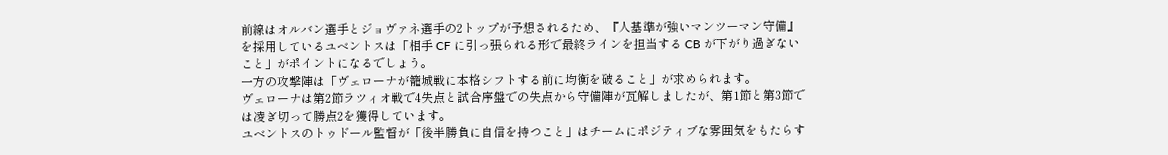前線はオルバン選手とジョヴァネ選手の2トップが予想されるため、『人基準が強いマンツーマン守備』を採用しているユベントスは「相手 CF に引っ張られる形で最終ラインを担当する CB が下がり過ぎないこと」がポイントになるでしょう。
一方の攻撃陣は「ヴェローナが籠城戦に本格シフトする前に均衡を破ること」が求められます。
ヴェローナは第2節ラツィオ戦で4失点と試合序盤での失点から守備陣が瓦解しましたが、第1節と第3節では凌ぎ切って勝点2を獲得しています。
ユベントスのトゥドール監督が「後半勝負に自信を持つこと」はチームにポジティブな雰囲気をもたらす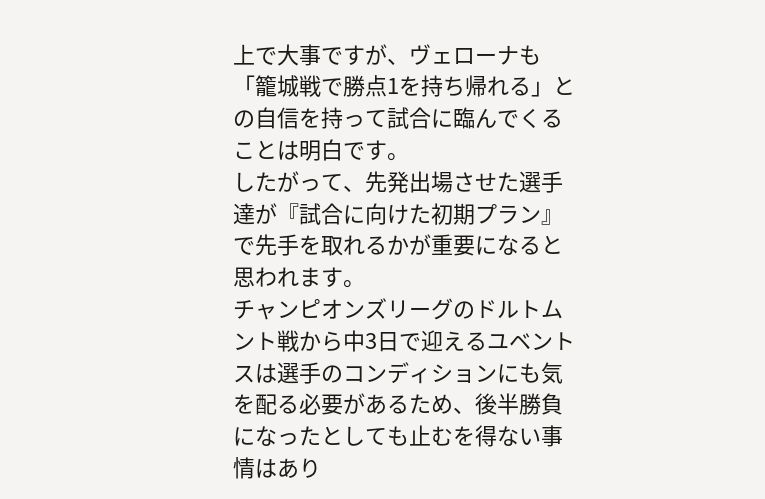上で大事ですが、ヴェローナも「籠城戦で勝点1を持ち帰れる」との自信を持って試合に臨んでくることは明白です。
したがって、先発出場させた選手達が『試合に向けた初期プラン』で先手を取れるかが重要になると思われます。
チャンピオンズリーグのドルトムント戦から中3日で迎えるユベントスは選手のコンディションにも気を配る必要があるため、後半勝負になったとしても止むを得ない事情はあり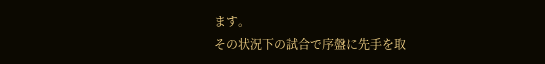ます。
その状況下の試合で序盤に先手を取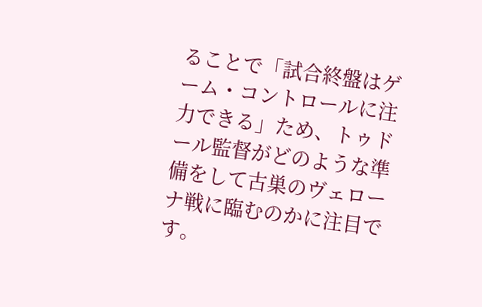ることで「試合終盤はゲーム・コントロールに注力できる」ため、トゥドール監督がどのような準備をして古巣のヴェローナ戦に臨むのかに注目です。